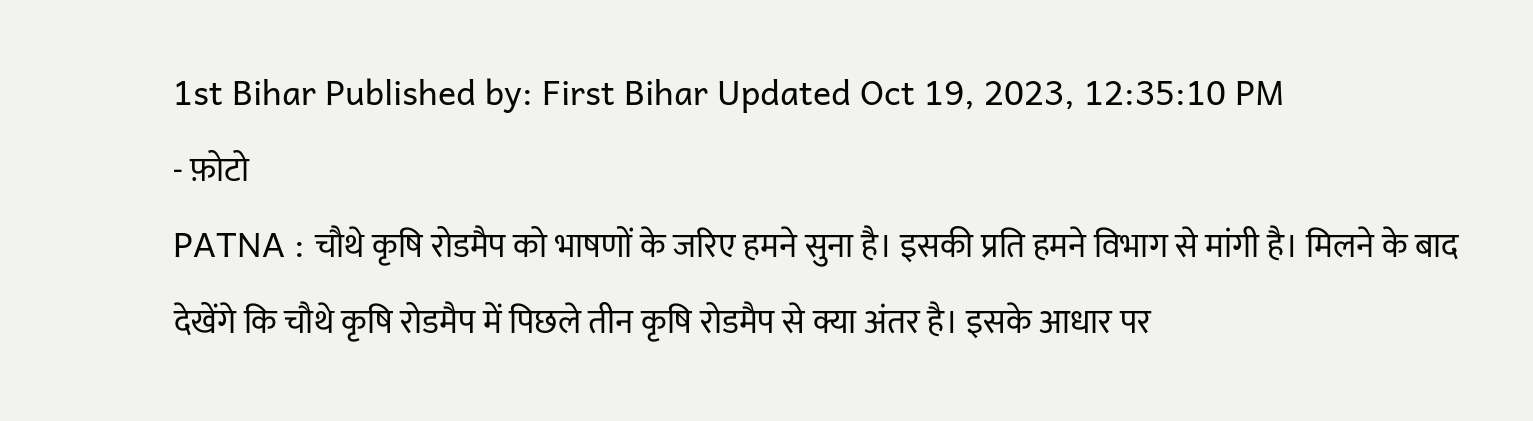1st Bihar Published by: First Bihar Updated Oct 19, 2023, 12:35:10 PM
- फ़ोटो
PATNA : चौथे कृषि रोडमैप को भाषणों के जरिए हमने सुना है। इसकी प्रति हमने विभाग से मांगी है। मिलने के बाद देखेंगे कि चौथे कृषि रोडमैप में पिछले तीन कृषि रोडमैप से क्या अंतर है। इसके आधार पर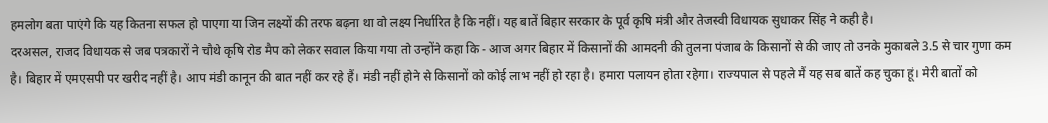हमलोग बता पाएंगे कि यह कितना सफल हो पाएगा या जिन लक्ष्यों की तरफ बढ़ना था वो लक्ष्य निर्धारित है कि नहीं। यह बातें बिहार सरकार के पूर्व कृषि मंत्री और तेजस्वी विधायक सुधाकर सिंह ने कही है।
दरअसल, राजद विधायक से जब पत्रकारों ने चौथे कृषि रोड मैप को लेकर सवाल किया गया तो उन्होंने कहा कि - आज अगर बिहार में किसानों की आमदनी की तुलना पंजाब के किसानों से की जाए तो उनके मुकाबले 3.5 से चार गुणा कम है। बिहार में एमएसपी पर खरीद नहीं है। आप मंडी कानून की बात नहीं कर रहे हैं। मंडी नहीं होने से किसानों को कोई लाभ नहीं हो रहा है। हमारा पलायन होता रहेगा। राज्यपाल से पहले मैं यह सब बातें कह चुका हूं। मेरी बातों को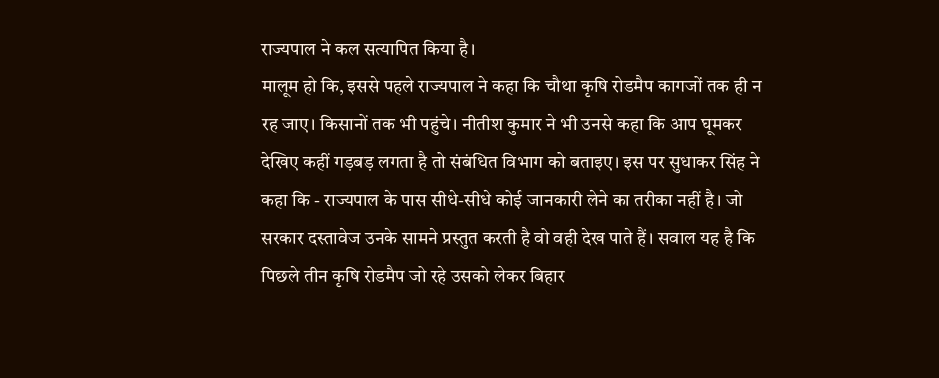राज्यपाल ने कल सत्यापित किया है।
मालूम हो कि, इससे पहले राज्यपाल ने कहा कि चौथा कृषि रोडमैप कागजों तक ही न रह जाए। किसानों तक भी पहुंचे। नीतीश कुमार ने भी उनसे कहा कि आप घूमकर देखिए कहीं गड़बड़ लगता है तो संबंधित विभाग को बताइए। इस पर सुधाकर सिंह ने कहा कि - राज्यपाल के पास सीधे-सीधे कोई जानकारी लेने का तरीका नहीं है। जो सरकार दस्तावेज उनके सामने प्रस्तुत करती है वो वही देख पाते हैं। सवाल यह है कि पिछले तीन कृषि रोडमैप जो रहे उसको लेकर बिहार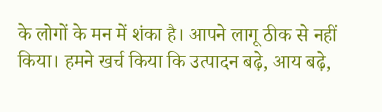के लोगों के मन में शंका है। आपने लागू ठीक से नहीं किया। हमने खर्च किया कि उत्पादन बढ़े, आय बढ़े,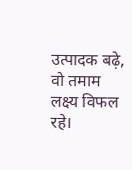उत्पादक बढ़े, वो तमाम लक्ष्य विफल रहे।